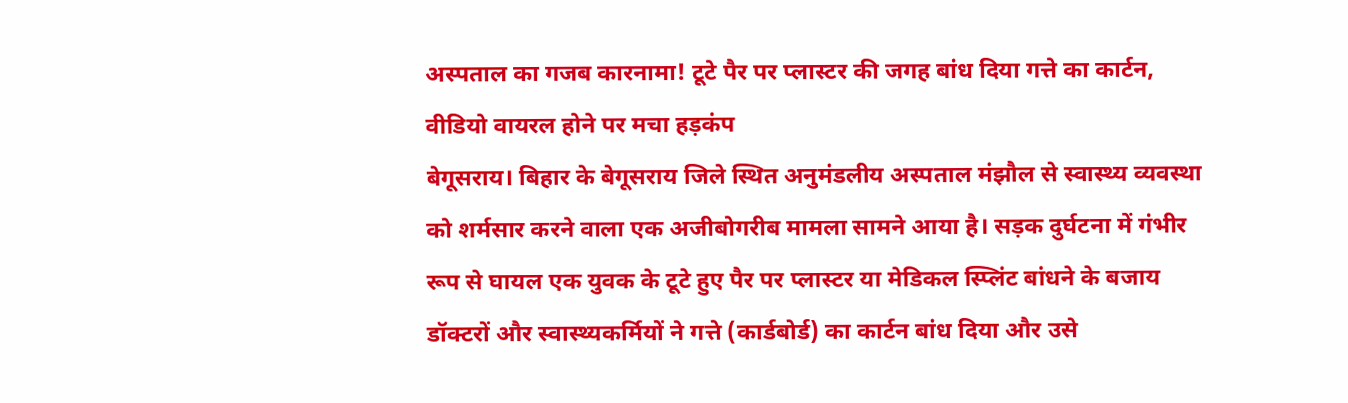अस्पताल का गजब कारनामा! टूटे पैर पर प्लास्टर की जगह बांध दिया गत्ते का कार्टन, वीडियो वायरल होने पर मचा हड़कंप
बेगूसराय। बिहार के बेगूसराय जिले स्थित अनुमंडलीय अस्पताल मंझौल से स्वास्थ्य व्यवस्था को शर्मसार करने वाला एक अजीबोगरीब मामला सामने आया है। सड़क दुर्घटना में गंभीर रूप से घायल एक युवक के टूटे हुए पैर पर प्लास्टर या मेडिकल स्प्लिंट बांधने के बजाय डॉक्टरों और स्वास्थ्यकर्मियों ने गत्ते (कार्डबोर्ड) का कार्टन बांध दिया और उसे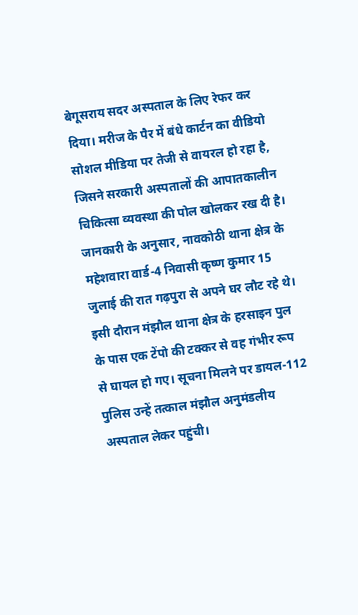बेगूसराय सदर अस्पताल के लिए रेफर कर दिया। मरीज के पैर में बंधे कार्टन का वीडियो सोशल मीडिया पर तेजी से वायरल हो रहा है, जिसने सरकारी अस्पतालों की आपातकालीन चिकित्सा व्यवस्था की पोल खोलकर रख दी है।
जानकारी के अनुसार, नावकोठी थाना क्षेत्र के महेशवारा वार्ड-4 निवासी कृष्ण कुमार 15 जुलाई की रात गढ़पुरा से अपने घर लौट रहे थे। इसी दौरान मंझौल थाना क्षेत्र के हरसाइन पुल के पास एक टेंपो की टक्कर से वह गंभीर रूप से घायल हो गए। सूचना मिलने पर डायल-112 पुलिस उन्हें तत्काल मंझौल अनुमंडलीय अस्पताल लेकर पहुंची।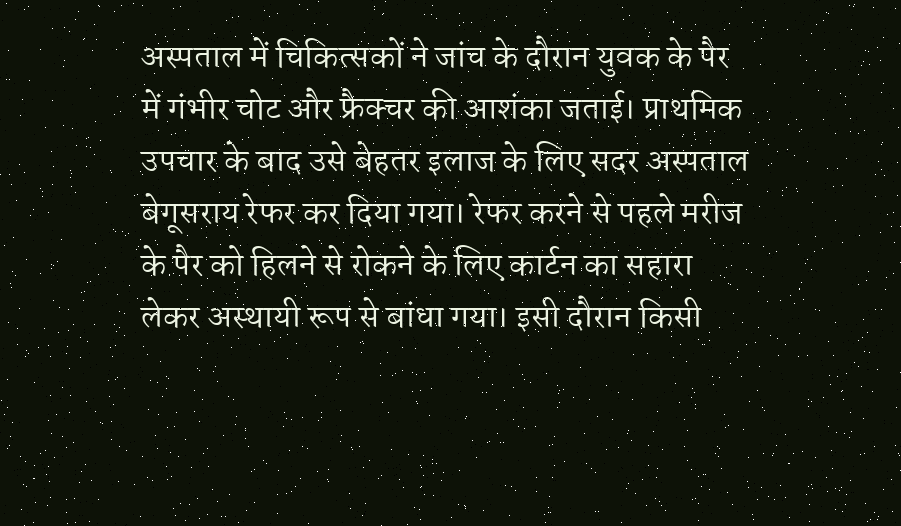अस्पताल में चिकित्सकों ने जांच के दौरान युवक के पैर में गंभीर चोट और फ्रैक्चर की आशंका जताई। प्राथमिक उपचार के बाद उसे बेहतर इलाज के लिए सदर अस्पताल बेगूसराय रेफर कर दिया गया। रेफर करने से पहले मरीज के पैर को हिलने से रोकने के लिए कार्टन का सहारा लेकर अस्थायी रूप से बांधा गया। इसी दौरान किसी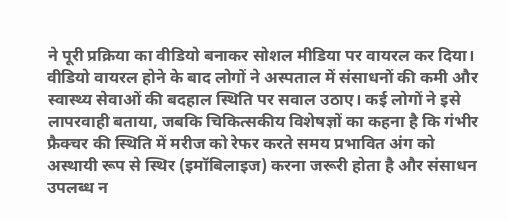ने पूरी प्रक्रिया का वीडियो बनाकर सोशल मीडिया पर वायरल कर दिया। वीडियो वायरल होने के बाद लोगों ने अस्पताल में संसाधनों की कमी और स्वास्थ्य सेवाओं की बदहाल स्थिति पर सवाल उठाए। कई लोगों ने इसे लापरवाही बताया, जबकि चिकित्सकीय विशेषज्ञों का कहना है कि गंभीर फ्रैक्चर की स्थिति में मरीज को रेफर करते समय प्रभावित अंग को अस्थायी रूप से स्थिर (इमॉबिलाइज) करना जरूरी होता है और संसाधन उपलब्ध न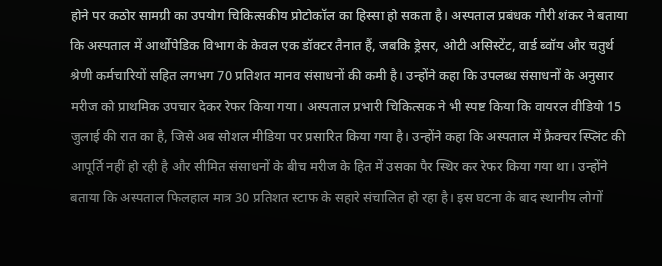होने पर कठोर सामग्री का उपयोग चिकित्सकीय प्रोटोकॉल का हिस्सा हो सकता है। अस्पताल प्रबंधक गौरी शंकर ने बताया कि अस्पताल में आर्थोपेडिक विभाग के केवल एक डॉक्टर तैनात हैं, जबकि ड्रेसर, ओटी असिस्टेंट, वार्ड ब्वॉय और चतुर्थ श्रेणी कर्मचारियों सहित लगभग 70 प्रतिशत मानव संसाधनों की कमी है। उन्होंने कहा कि उपलब्ध संसाधनों के अनुसार मरीज को प्राथमिक उपचार देकर रेफर किया गया। अस्पताल प्रभारी चिकित्सक ने भी स्पष्ट किया कि वायरल वीडियो 15 जुलाई की रात का है, जिसे अब सोशल मीडिया पर प्रसारित किया गया है। उन्होंने कहा कि अस्पताल में फ्रैक्चर स्प्लिंट की आपूर्ति नहीं हो रही है और सीमित संसाधनों के बीच मरीज के हित में उसका पैर स्थिर कर रेफर किया गया था। उन्होंने बताया कि अस्पताल फिलहाल मात्र 30 प्रतिशत स्टाफ के सहारे संचालित हो रहा है। इस घटना के बाद स्थानीय लोगों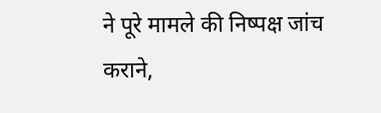ने पूरे मामले की निष्पक्ष जांच कराने,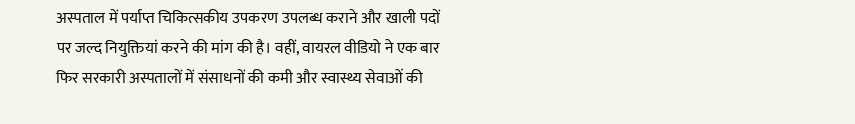अस्पताल में पर्याप्त चिकित्सकीय उपकरण उपलब्ध कराने और खाली पदों पर जल्द नियुक्तियां करने की मांग की है। वहीं, वायरल वीडियो ने एक बार फिर सरकारी अस्पतालों में संसाधनों की कमी और स्वास्थ्य सेवाओं की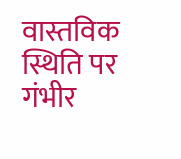वास्तविक स्थिति पर गंभीर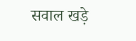सवाल खड़े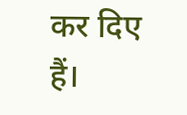कर दिए हैं।